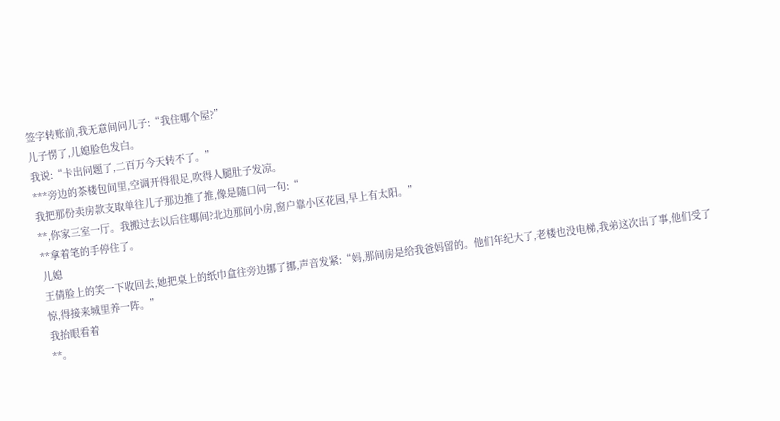签字转账前,我无意间问儿子:“我住哪个屋?”
儿子愣了,儿媳脸色发白。
我说:“卡出问题了,二百万今天转不了。”
***旁边的茶楼包间里,空调开得很足,吹得人腿肚子发凉。
我把那份卖房款支取单往儿子那边推了推,像是随口问一句:“
**,你家三室一厅。我搬过去以后住哪间?北边那间小房,窗户靠小区花园,早上有太阳。”
**拿着笔的手停住了。
儿媳
王倩脸上的笑一下收回去,她把桌上的纸巾盒往旁边挪了挪,声音发紧:“妈,那间房是给我爸妈留的。他们年纪大了,老楼也没电梯,我弟这次出了事,他们受了惊,得接来城里养一阵。”
我抬眼看着
**。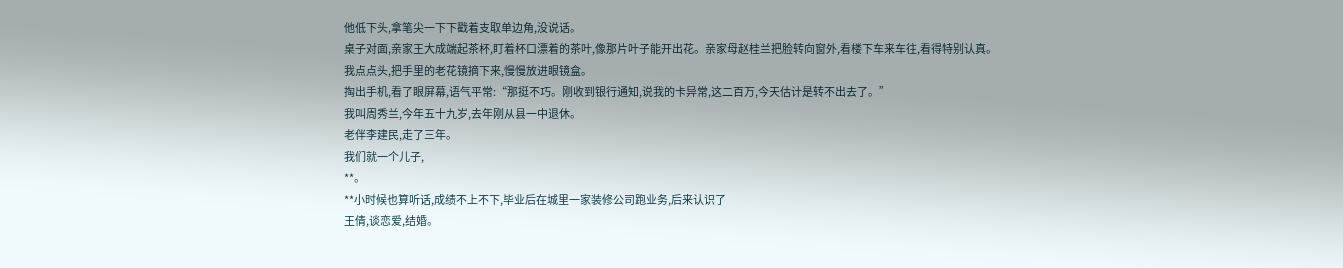他低下头,拿笔尖一下下戳着支取单边角,没说话。
桌子对面,亲家王大成端起茶杯,盯着杯口漂着的茶叶,像那片叶子能开出花。亲家母赵桂兰把脸转向窗外,看楼下车来车往,看得特别认真。
我点点头,把手里的老花镜摘下来,慢慢放进眼镜盒。
掏出手机,看了眼屏幕,语气平常:“那挺不巧。刚收到银行通知,说我的卡异常,这二百万,今天估计是转不出去了。”
我叫周秀兰,今年五十九岁,去年刚从县一中退休。
老伴李建民,走了三年。
我们就一个儿子,
**。
**小时候也算听话,成绩不上不下,毕业后在城里一家装修公司跑业务,后来认识了
王倩,谈恋爱,结婚。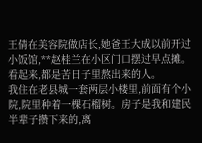王倩在美容院做店长,她爸王大成以前开过小饭馆,**赵桂兰在小区门口摆过早点摊。
看起来,都是苦日子里熬出来的人。
我住在老县城一套两层小楼里,前面有个小院,院里种着一棵石榴树。房子是我和建民半辈子攒下来的,离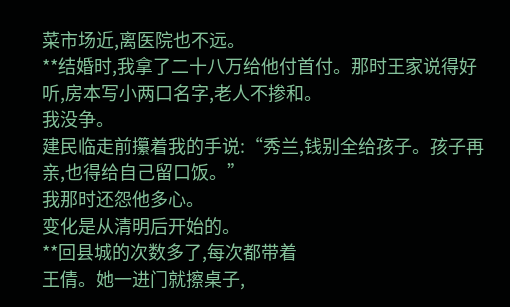菜市场近,离医院也不远。
**结婚时,我拿了二十八万给他付首付。那时王家说得好听,房本写小两口名字,老人不掺和。
我没争。
建民临走前攥着我的手说:“秀兰,钱别全给孩子。孩子再亲,也得给自己留口饭。”
我那时还怨他多心。
变化是从清明后开始的。
**回县城的次数多了,每次都带着
王倩。她一进门就擦桌子,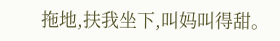拖地,扶我坐下,叫妈叫得甜。